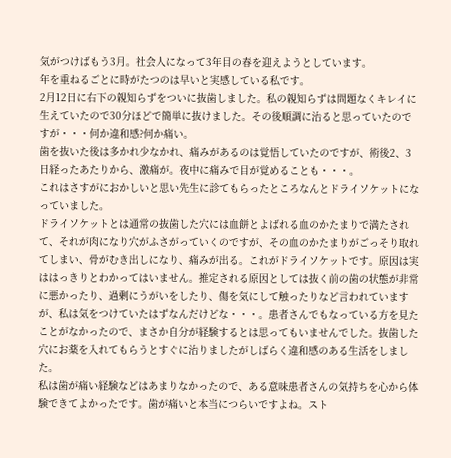気がつけばもう3月。社会人になって3年目の春を迎えようとしています。
年を重ねるごとに時がたつのは早いと実感している私です。
2月12日に右下の親知らずをついに抜歯しました。私の親知らずは問題なくキレイに生えていたので30分ほどで簡単に抜けました。その後順調に治ると思っていたのですが・・・何か違和感?何か痛い。
歯を抜いた後は多かれ少なかれ、痛みがあるのは覚悟していたのですが、術後2、3日経ったあたりから、激痛が。夜中に痛みで目が覚めることも・・・。
これはさすがにおかしいと思い先生に診てもらったところなんとドライソケットになっていました。
ドライソケットとは通常の抜歯した穴には血餅とよばれる血のかたまりで満たされて、それが肉になり穴がふさがっていくのですが、その血のかたまりがごっそり取れてしまい、骨がむき出しになり、痛みが出る。これがドライソケットです。原因は実ははっきりとわかってはいません。推定される原因としては抜く前の歯の状態が非常に悪かったり、過剰にうがいをしたり、傷を気にして触ったりなど言われていますが、私は気をつけていたはずなんだけどな・・・。患者さんでもなっている方を見たことがなかったので、まさか自分が経験するとは思ってもいませんでした。抜歯した穴にお薬を入れてもらうとすぐに治りましたがしばらく違和感のある生活をしました。
私は歯が痛い経験などはあまりなかったので、ある意味患者さんの気持ちを心から体験できてよかったです。歯が痛いと本当につらいですよね。スト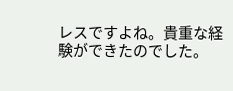レスですよね。貴重な経験ができたのでした。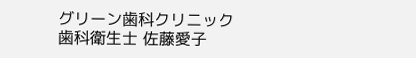グリーン歯科クリニック 歯科衛生士 佐藤愛子